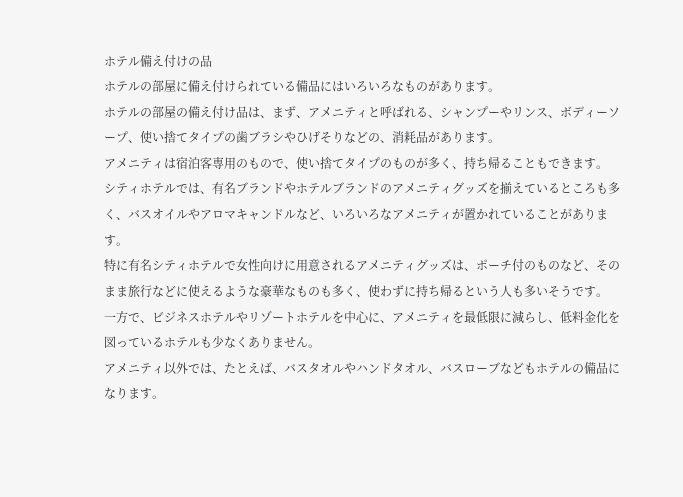ホテル備え付けの品
ホテルの部屋に備え付けられている備品にはいろいろなものがあります。
ホテルの部屋の備え付け品は、まず、アメニティと呼ばれる、シャンプーやリンス、ボディーソープ、使い捨てタイプの歯ブラシやひげそりなどの、消耗品があります。
アメニティは宿泊客専用のもので、使い捨てタイプのものが多く、持ち帰ることもできます。
シティホテルでは、有名ブランドやホテルブランドのアメニティグッズを揃えているところも多く、バスオイルやアロマキャンドルなど、いろいろなアメニティが置かれていることがあります。
特に有名シティホテルで女性向けに用意されるアメニティグッズは、ポーチ付のものなど、そのまま旅行などに使えるような豪華なものも多く、使わずに持ち帰るという人も多いそうです。
一方で、ビジネスホテルやリゾートホテルを中心に、アメニティを最低限に減らし、低料金化を図っているホテルも少なくありません。
アメニティ以外では、たとえば、バスタオルやハンドタオル、バスローブなどもホテルの備品になります。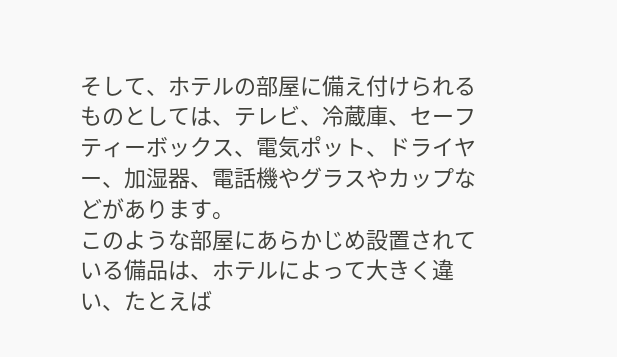そして、ホテルの部屋に備え付けられるものとしては、テレビ、冷蔵庫、セーフティーボックス、電気ポット、ドライヤー、加湿器、電話機やグラスやカップなどがあります。
このような部屋にあらかじめ設置されている備品は、ホテルによって大きく違い、たとえば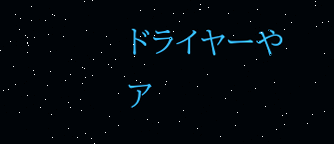ドライヤーやア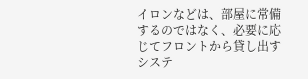イロンなどは、部屋に常備するのではなく、必要に応じてフロントから貸し出すシステ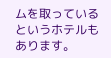ムを取っているというホテルもあります。